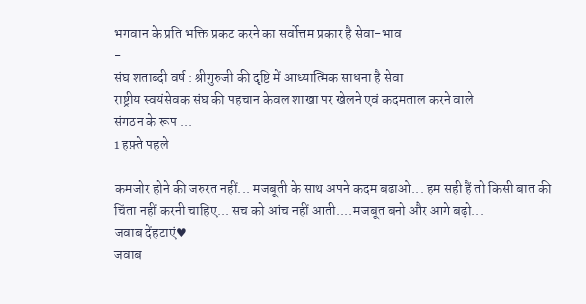भगवान के प्रति भक्ति प्रकट करने का सर्वोत्तम प्रकार है सेवा-भाव
-
संघ शताब्दी वर्ष : श्रीगुरुजी की दृष्टि में आध्यात्मिक साधना है सेवा
राष्ट्रीय स्वयंसेवक संघ की पहचान केवल शाखा पर खेलने एवं कदमताल करने वाले
संगठन के रूप ...
1 हफ़्ते पहले

कमजोर होने की जरुरत नहीं... मजबूती के साथ अपने कदम बढाओ... हम सही हैं तो किसी बात की चिंता नहीं करनी चाहिए... सच को आंच नहीं आती....मजबूत बनो और आगे बढ़ो...
जवाब देंहटाएं♥
जवाब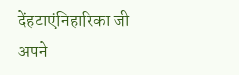देंहटाएंनिहारिका जी
अपने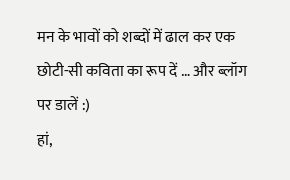मन के भावों को शब्दों में ढाल कर एक छोटी-सी कविता का रूप दें … और ब्लॉग पर डालें :)
हां,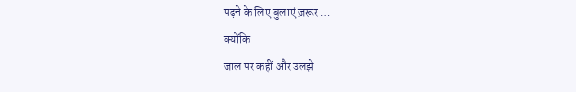पढ़ने के लिए बुलाएं ज़रूर …
क्योंकि
जाल पर कहीं और उलझे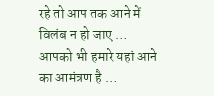रहे तो आप तक आने में विलंब न हो जाए …
आपको भी हमारे यहां आने का आमंत्रण है …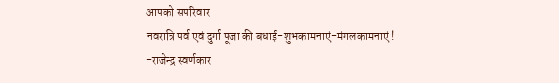आपको सपरिवार
नवरात्रि पर्व एवं दुर्गा पूजा की बधाई-शुभकामनाएं-मंगलकामनाएं !
-राजेन्द्र स्वर्णकार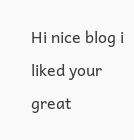Hi nice blog i liked your great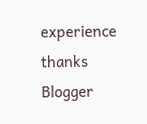experience thanks Blogger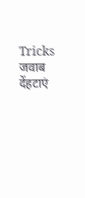Tricks
जवाब देंहटाएं